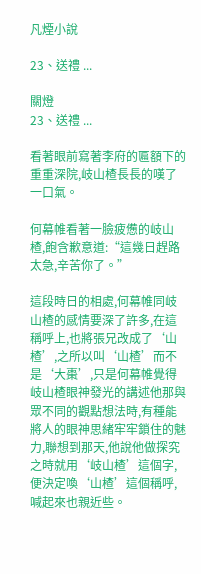凡煙小說

23、送禮 ...

關燈
23、送禮 ...

看著眼前寫著李府的匾額下的重重深院,岐山楂長長的嘆了一口氣。

何幕帷看著一臉疲憊的岐山楂,飽含歉意道:“這幾日趕路太急,辛苦你了。”

這段時日的相處,何幕帷同岐山楂的感情要深了許多,在這稱呼上,也將張兄改成了‘山楂’,之所以叫‘山楂’而不是‘大棗’,只是何幕帷覺得岐山楂眼神發光的講述他那與眾不同的觀點想法時,有種能將人的眼神思緒牢牢鎖住的魅力,聯想到那天,他說他做探究之時就用‘岐山楂’這個字,便決定喚‘山楂’這個稱呼,喊起來也親近些。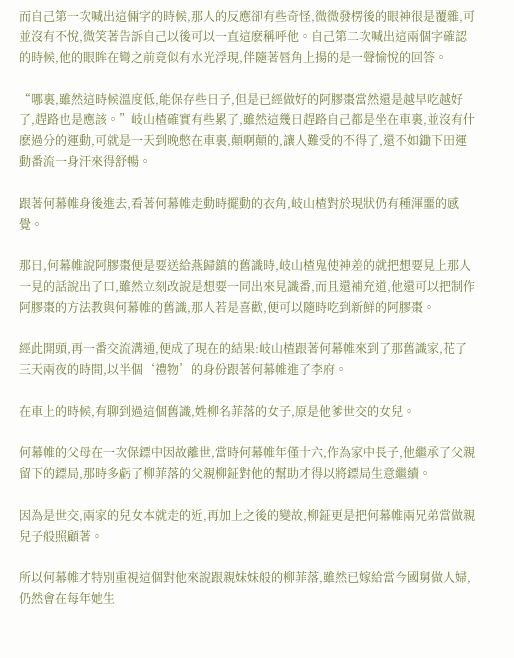而自己第一次喊出這倆字的時候,那人的反應卻有些奇怪,微微發楞後的眼神很是覆雜,可並沒有不悅,微笑著告訴自己以後可以一直這麽稱呼他。自己第二次喊出這兩個字確認的時候,他的眼眸在彎之前竟似有水光浮現,伴隨著唇角上揚的是一聲愉悅的回答。

“哪裏,雖然這時候溫度低,能保存些日子,但是已經做好的阿膠棗當然還是越早吃越好了,趕路也是應該。”岐山楂確實有些累了,雖然這幾日趕路自己都是坐在車裏,並沒有什麽過分的運動,可就是一天到晚憋在車裏,顛啊顛的,讓人難受的不得了,還不如鋤下田運動番流一身汗來得舒暢。

跟著何幕帷身後進去,看著何幕帷走動時擺動的衣角,岐山楂對於現狀仍有種渾噩的感覺。

那日,何幕帷說阿膠棗便是要送給燕歸鎮的舊識時,岐山楂鬼使神差的就把想要見上那人一見的話說出了口,雖然立刻改說是想要一同出來見識番,而且還補充道,他還可以把制作阿膠棗的方法教與何幕帷的舊識,那人若是喜歡,便可以隨時吃到新鮮的阿膠棗。

經此開頭,再一番交流溝通,便成了現在的結果:岐山楂跟著何幕帷來到了那舊識家,花了三天兩夜的時間,以半個‘禮物’的身份跟著何幕帷進了李府。

在車上的時候,有聊到過這個舊識,姓柳名菲落的女子,原是他爹世交的女兒。

何幕帷的父母在一次保鏢中因故離世,當時何幕帷年僅十六,作為家中長子,他繼承了父親留下的鏢局,那時多虧了柳菲落的父親柳鉦對他的幫助才得以將鏢局生意繼續。

因為是世交,兩家的兒女本就走的近,再加上之後的變故,柳鉦更是把何幕帷兩兄弟當做親兒子般照顧著。

所以何幕帷才特別重視這個對他來說跟親妹妹般的柳菲落,雖然已嫁給當今國舅做人婦,仍然會在每年她生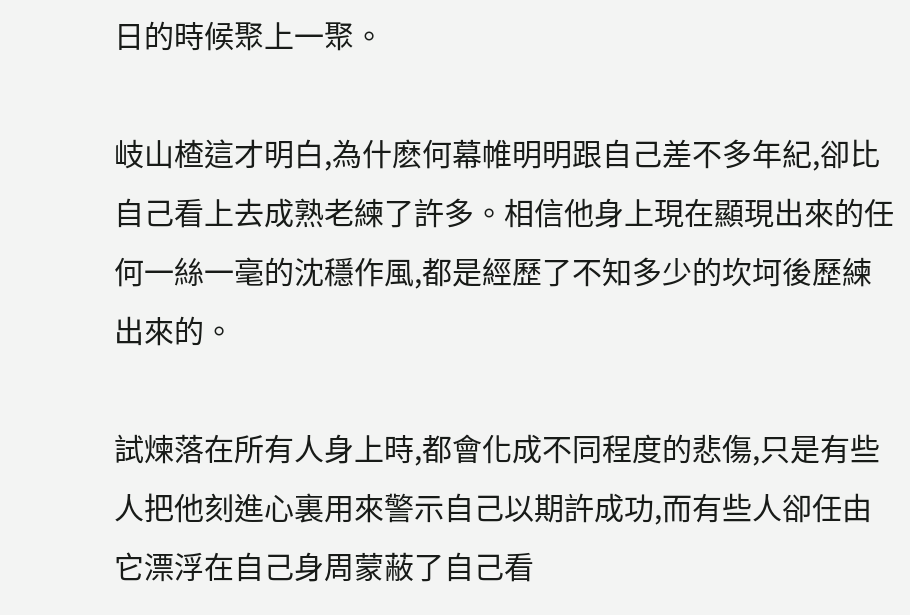日的時候聚上一聚。

岐山楂這才明白,為什麽何幕帷明明跟自己差不多年紀,卻比自己看上去成熟老練了許多。相信他身上現在顯現出來的任何一絲一毫的沈穩作風,都是經歷了不知多少的坎坷後歷練出來的。

試煉落在所有人身上時,都會化成不同程度的悲傷,只是有些人把他刻進心裏用來警示自己以期許成功,而有些人卻任由它漂浮在自己身周蒙蔽了自己看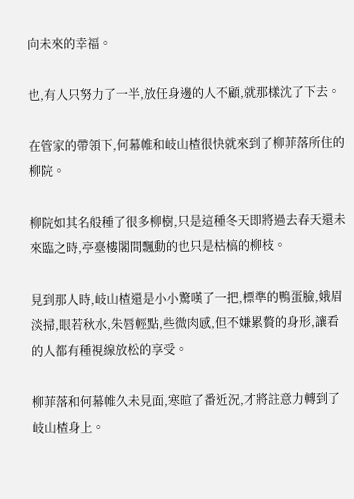向未來的幸福。

也,有人只努力了一半,放任身邊的人不顧,就那樣沈了下去。

在管家的帶領下,何幕帷和岐山楂很快就來到了柳菲落所住的柳院。

柳院如其名般種了很多柳樹,只是這種冬天即將過去春天還未來臨之時,亭臺樓閣間飄動的也只是枯槁的柳枝。

見到那人時,岐山楂還是小小驚嘆了一把,標準的鴨蛋臉,娥眉淡掃,眼若秋水,朱唇輕點,些微肉感,但不嫌累贅的身形,讓看的人都有種視線放松的享受。

柳菲落和何幕帷久未見面,寒暄了番近況,才將註意力轉到了岐山楂身上。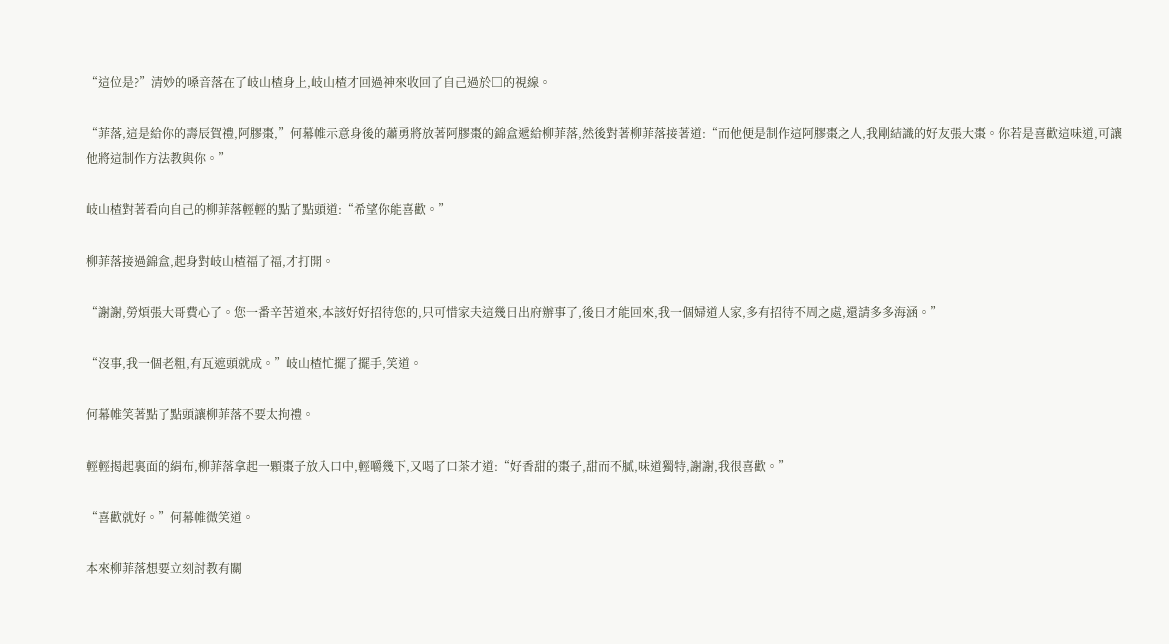“這位是?”清妙的嗓音落在了岐山楂身上,岐山楂才回過神來收回了自己過於□的視線。

“菲落,這是給你的壽辰賀禮,阿膠棗,”何幕帷示意身後的蕭勇將放著阿膠棗的錦盒遞給柳菲落,然後對著柳菲落接著道:“而他便是制作這阿膠棗之人,我剛結識的好友張大棗。你若是喜歡這味道,可讓他將這制作方法教與你。”

岐山楂對著看向自己的柳菲落輕輕的點了點頭道:“希望你能喜歡。”

柳菲落接過錦盒,起身對岐山楂福了福,才打開。

“謝謝,勞煩張大哥費心了。您一番辛苦道來,本該好好招待您的,只可惜家夫這幾日出府辦事了,後日才能回來,我一個婦道人家,多有招待不周之處,還請多多海涵。”

“沒事,我一個老粗,有瓦遮頭就成。”岐山楂忙擺了擺手,笑道。

何幕帷笑著點了點頭讓柳菲落不要太拘禮。

輕輕揭起裏面的絹布,柳菲落拿起一顆棗子放入口中,輕嚼幾下,又喝了口茶才道:“好香甜的棗子,甜而不膩,味道獨特,謝謝,我很喜歡。”

“喜歡就好。”何幕帷微笑道。

本來柳菲落想要立刻討教有關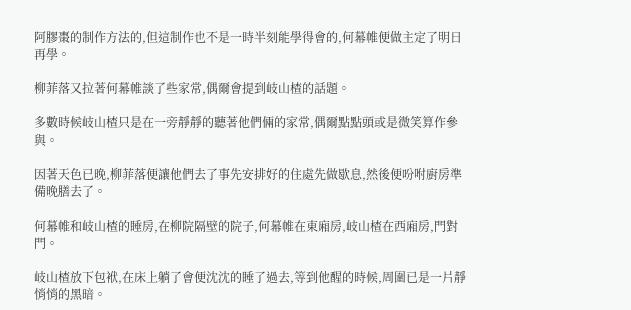阿膠棗的制作方法的,但這制作也不是一時半刻能學得會的,何幕帷便做主定了明日再學。

柳菲落又拉著何幕帷談了些家常,偶爾會提到岐山楂的話題。

多數時候岐山楂只是在一旁靜靜的聽著他們倆的家常,偶爾點點頭或是微笑算作參與。

因著天色已晚,柳菲落便讓他們去了事先安排好的住處先做歇息,然後便吩咐廚房準備晚膳去了。

何幕帷和岐山楂的睡房,在柳院隔壁的院子,何幕帷在東廂房,岐山楂在西廂房,門對門。

岐山楂放下包袱,在床上躺了會便沈沈的睡了過去,等到他醒的時候,周圍已是一片靜悄悄的黑暗。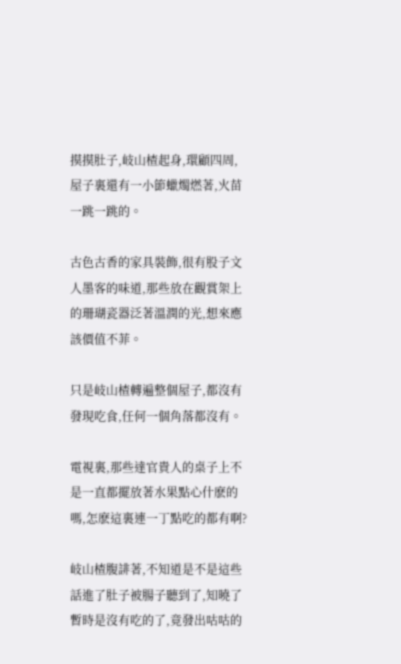摸摸肚子,岐山楂起身,環顧四周,屋子裏還有一小節蠟燭燃著,火苗一跳一跳的。

古色古香的家具裝飾,很有股子文人墨客的味道,那些放在觀賞架上的珊瑚瓷器泛著溫潤的光,想來應該價值不菲。

只是岐山楂轉遍整個屋子,都沒有發現吃食,任何一個角落都沒有。

電視裏,那些達官貴人的桌子上不是一直都擺放著水果點心什麽的嗎,怎麽這裏連一丁點吃的都有啊?

岐山楂腹誹著,不知道是不是這些話進了肚子被腸子聽到了,知曉了暫時是沒有吃的了,竟發出咕咕的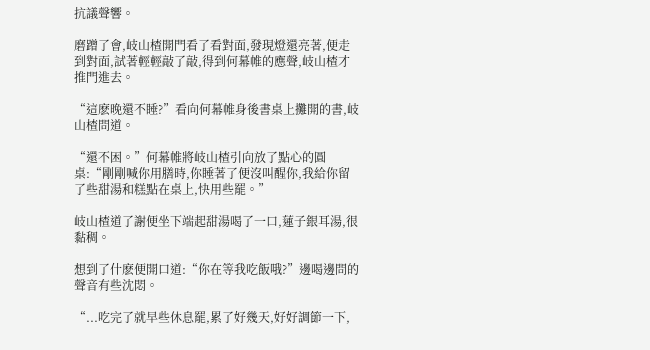抗議聲響。

磨蹭了會,岐山楂開門看了看對面,發現燈還亮著,便走到對面,試著輕輕敲了敲,得到何幕帷的應聲,岐山楂才推門進去。

“這麽晚還不睡?”看向何幕帷身後書桌上攤開的書,岐山楂問道。

“還不困。”何幕帷將岐山楂引向放了點心的圓桌:“剛剛喊你用膳時,你睡著了便沒叫醒你,我給你留了些甜湯和糕點在桌上,快用些罷。”

岐山楂道了謝便坐下端起甜湯喝了一口,蓮子銀耳湯,很黏稠。

想到了什麽便開口道:“你在等我吃飯哦?”邊喝邊問的聲音有些沈悶。

“...吃完了就早些休息罷,累了好幾天,好好調節一下,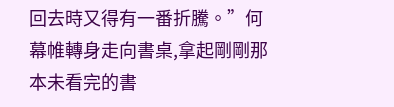回去時又得有一番折騰。”何幕帷轉身走向書桌,拿起剛剛那本未看完的書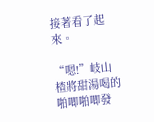接著看了起來。

“嗯!”岐山楂將甜湯喝的啪唧啪唧發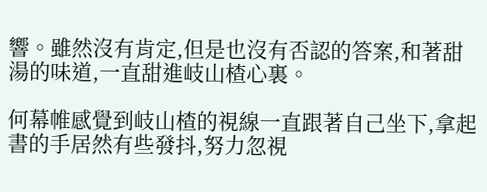響。雖然沒有肯定,但是也沒有否認的答案,和著甜湯的味道,一直甜進岐山楂心裏。

何幕帷感覺到岐山楂的視線一直跟著自己坐下,拿起書的手居然有些發抖,努力忽視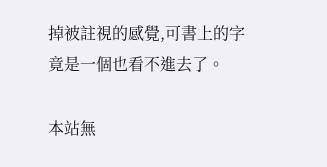掉被註視的感覺,可書上的字竟是一個也看不進去了。

本站無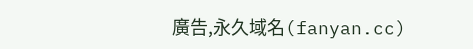廣告,永久域名(fanyan.cc)